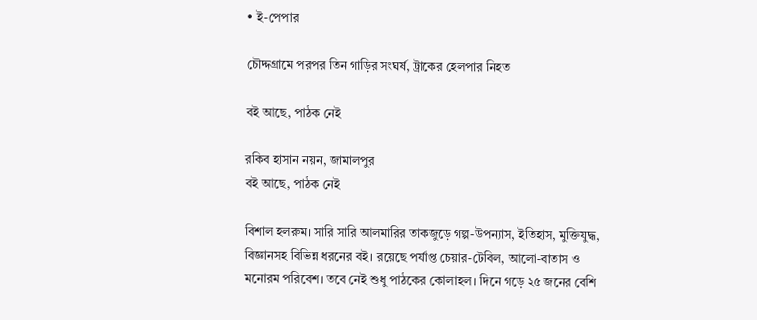• ই-পেপার

চৌদ্দগ্রামে পরপর তিন গাড়ির সংঘর্ষ, ট্রাকের হেলপার নিহত

বই আছে, পাঠক নেই

রকিব হাসান নয়ন, জামালপুর
বই আছে, পাঠক নেই

বিশাল হলরুম। সারি সারি আলমারির তাকজুড়ে গল্প-উপন্যাস, ইতিহাস, মুক্তিযুদ্ধ, বিজ্ঞানসহ বিভিন্ন ধরনের বই। রয়েছে পর্যাপ্ত চেয়ার-টেবিল, আলো-বাতাস ও মনোরম পরিবেশ। তবে নেই শুধু পাঠকের কোলাহল। দিনে গড়ে ২৫ জনের বেশি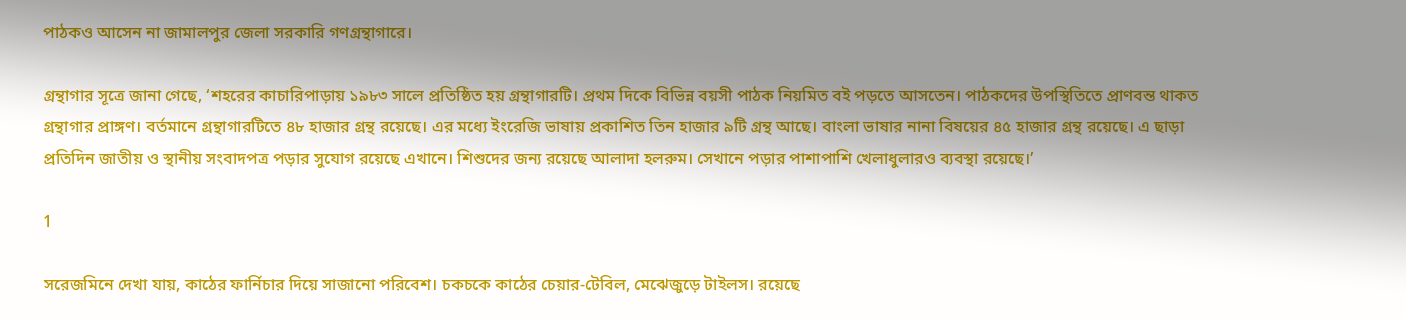পাঠকও আসেন না জামালপুর জেলা সরকারি গণগ্রন্থাগারে।

গ্রন্থাগার সূত্রে জানা গেছে, ‘শহরের কাচারিপাড়ায় ১৯৮৩ সালে প্রতিষ্ঠিত হয় গ্রন্থাগারটি। প্রথম দিকে বিভিন্ন বয়সী পাঠক নিয়মিত বই পড়তে আসতেন। পাঠকদের উপস্থিতিতে প্রাণবন্ত থাকত গ্রন্থাগার প্রাঙ্গণ। বর্তমানে গ্রন্থাগারটিতে ৪৮ হাজার গ্রন্থ রয়েছে। এর মধ্যে ইংরেজি ভাষায় প্রকাশিত তিন হাজার ৯টি গ্রন্থ আছে। বাংলা ভাষার নানা বিষয়ের ৪৫ হাজার গ্রন্থ রয়েছে। এ ছাড়া প্রতিদিন জাতীয় ও স্থানীয় সংবাদপত্র পড়ার সুযোগ রয়েছে এখানে। শিশুদের জন্য রয়েছে আলাদা হলরুম। সেখানে পড়ার পাশাপাশি খেলাধুলারও ব্যবস্থা রয়েছে।’

1

সরেজমিনে দেখা যায়, কাঠের ফার্নিচার দিয়ে সাজানো পরিবেশ। চকচকে কাঠের চেয়ার-টেবিল, মেঝেজুড়ে টাইলস। রয়েছে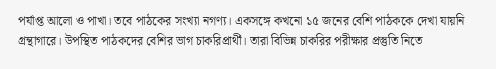পর্যাপ্ত আলো ও পাখা। তবে পাঠকের সংখ্যা নগণ্য। একসঙ্গে কখনো ১৫ জনের বেশি পাঠককে দেখা যায়নি গ্রন্থাগারে। উপস্থিত পাঠকদের বেশির ভাগ চাকরিপ্রার্থী। তারা বিভিন্ন চাকরির পরীক্ষার প্রস্তুতি নিতে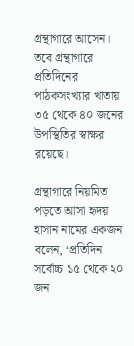গ্রন্থাগারে আসেন। তবে গ্রন্থাগারে প্রতিদিনের পাঠকসংখ্যার খাতায় ৩৫ থেকে ৪০ জনের উপস্থিতির স্বাক্ষর রয়েছে।

গ্রন্থাগারে নিয়মিত পড়তে আসা হৃদয় হাসান নামের একজন বলেন, ‘প্রতিদিন সর্বোচ্চ ১৫ থেকে ২০ জন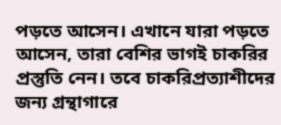পড়তে আসেন। এখানে যারা পড়তে আসেন, তারা বেশির ভাগই চাকরির প্রস্তুতি নেন। তবে চাকরিপ্রত্যাশীদের জন্য গ্রন্থাগারে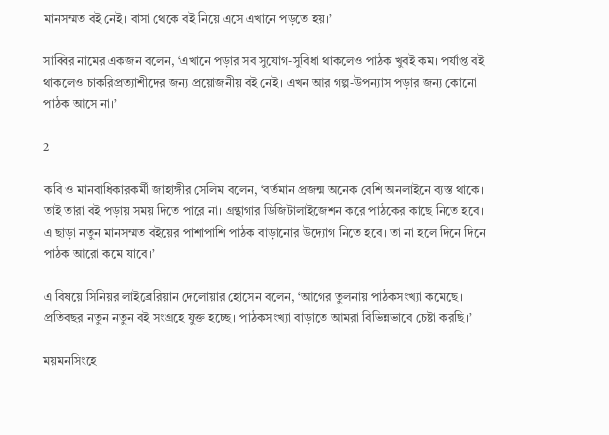মানসম্মত বই নেই। বাসা থেকে বই নিয়ে এসে এখানে পড়তে হয়।’

সাব্বির নামের একজন বলেন, ‘এখানে পড়ার সব সুযোগ-সুবিধা থাকলেও পাঠক খুবই কম। পর্যাপ্ত বই থাকলেও চাকরিপ্রত্যাশীদের জন্য প্রয়োজনীয় বই নেই। এখন আর গল্প-উপন্যাস পড়ার জন্য কোনো পাঠক আসে না।’

2

কবি ও মানবাধিকারকর্মী জাহাঙ্গীর সেলিম বলেন, ‘বর্তমান প্রজন্ম অনেক বেশি অনলাইনে ব্যস্ত থাকে। তাই তারা বই পড়ায় সময় দিতে পারে না। গ্রন্থাগার ডিজিটালাইজেশন করে পাঠকের কাছে নিতে হবে। এ ছাড়া নতুন মানসম্মত বইয়ের পাশাপাশি পাঠক বাড়ানোর উদ্যোগ নিতে হবে। তা না হলে দিনে দিনে পাঠক আরো কমে যাবে।’

এ বিষয়ে সিনিয়র লাইব্রেরিয়ান দেলোয়ার হোসেন বলেন, ‘আগের তুলনায় পাঠকসংখ্যা কমেছে।  প্রতিবছর নতুন নতুন বই সংগ্রহে যুক্ত হচ্ছে। পাঠকসংখ্যা বাড়াতে আমরা বিভিন্নভাবে চেষ্টা করছি।’

ময়মনসিংহে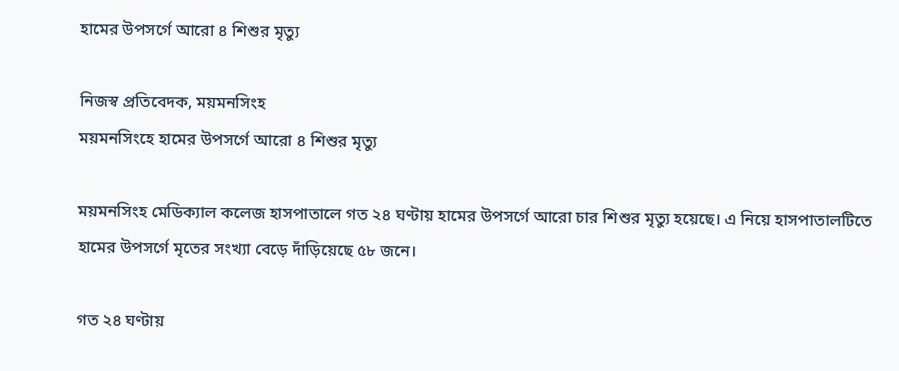হামের উপসর্গে আরো ৪ শিশুর মৃত্যু

নিজস্ব প্রতিবেদক, ময়মনসিংহ
ময়মনসিংহে হামের উপসর্গে আরো ৪ শিশুর মৃত্যু

ময়মনসিংহ মেডিক্যাল কলেজ হাসপাতালে গত ২৪ ঘণ্টায় হামের উপসর্গে আরো চার শিশুর মৃত্যু হয়েছে। এ নিয়ে হাসপাতালটিতে হামের উপসর্গে মৃতের সংখ্যা বেড়ে দাঁড়িয়েছে ৫৮ জনে।

গত ২৪ ঘণ্টায়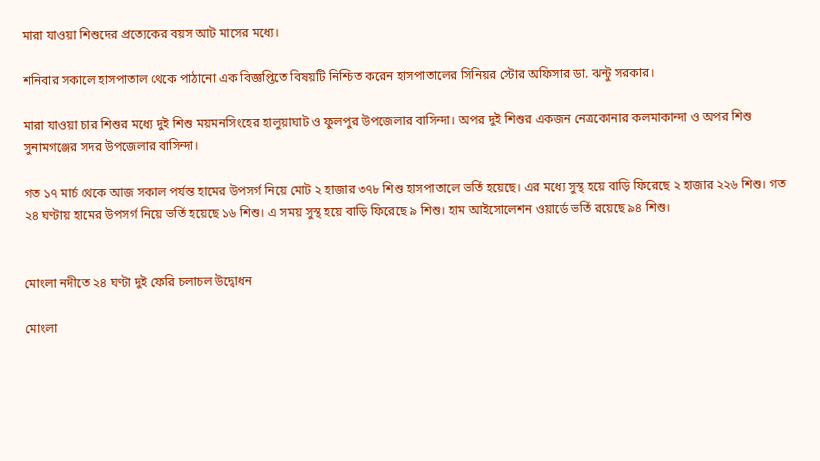মারা যাওয়া শিশুদের প্রত্যেকের বয়স আট মাসের মধ্যে।

শনিবার সকালে হাসপাতাল থেকে পাঠানো এক বিজ্ঞপ্তিতে বিষয়টি নিশ্চিত করেন হাসপাতালের সিনিয়র স্টোর অফিসার ডা. ঝন্টু সরকার।

মারা যাওয়া চার শিশুর মধ্যে দুই শিশু ময়মনসিংহের হালুয়াঘাট ও ফুলপুর উপজেলার বাসিন্দা। অপর দুই শিশুর একজন নেত্রকোনার কলমাকান্দা ও অপর শিশু সুনামগঞ্জের সদর উপজেলার বাসিন্দা।

গত ১৭ মার্চ থেকে আজ সকাল পর্যন্ত হামের উপসর্গ নিয়ে মোট ২ হাজার ৩৭৮ শিশু হাসপাতালে ভর্তি হয়েছে। এর মধ্যে সুস্থ হয়ে বাড়ি ফিরেছে ২ হাজার ২২৬ শিশু। গত ২৪ ঘণ্টায় হামের উপসর্গ নিয়ে ভর্তি হয়েছে ১৬ শিশু। এ সময় সুস্থ হয়ে বাড়ি ফিরেছে ৯ শিশু। হাম আইসোলেশন ওয়ার্ডে ভর্তি রয়েছে ৯৪ শিশু।


মোংলা নদীতে ২৪ ঘণ্টা দুই ফেরি চলাচল উদ্বোধন

মোংলা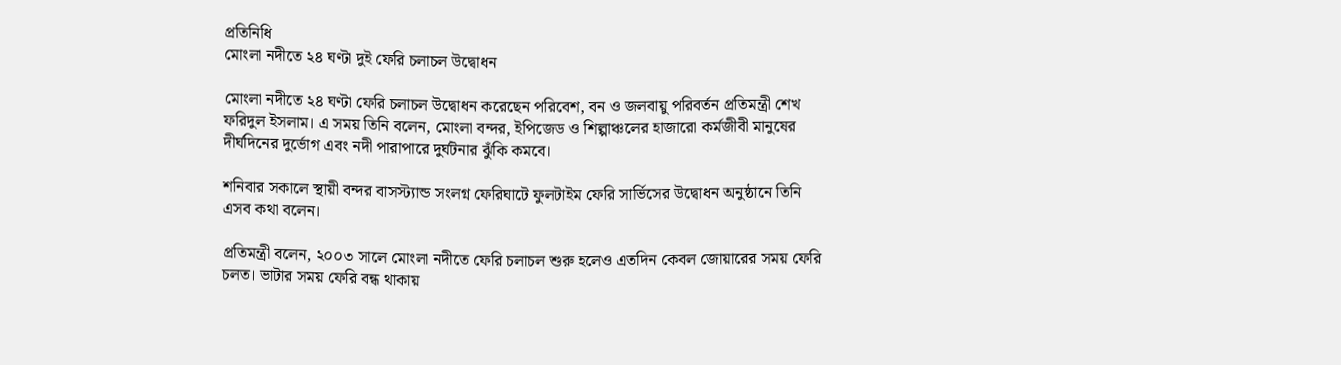প্রতিনিধি
মোংলা নদীতে ২৪ ঘণ্টা দুই ফেরি চলাচল উদ্বোধন

মোংলা নদীতে ২৪ ঘণ্টা ফেরি চলাচল উদ্বোধন করেছেন পরিবেশ, বন ও জলবায়ু পরিবর্তন প্রতিমন্ত্রী শেখ ফরিদুল ইসলাম। এ সময় তিনি বলেন, মোংলা বন্দর, ইপিজেড ও শিল্পাঞ্চলের হাজারো কর্মজীবী মানুষের দীর্ঘদিনের দুর্ভোগ এবং নদী পারাপারে দুর্ঘটনার ঝুঁকি কমবে।

শনিবার সকালে স্থায়ী বন্দর বাসস্ট্যান্ড সংলগ্ন ফেরিঘাটে ফুলটাইম ফেরি সার্ভিসের উদ্বোধন অনুষ্ঠানে তিনি এসব কথা বলেন।

প্রতিমন্ত্রী বলেন, ২০০৩ সালে মোংলা নদীতে ফেরি চলাচল শুরু হলেও এতদিন কেবল জোয়ারের সময় ফেরি চলত। ভাটার সময় ফেরি বন্ধ থাকায়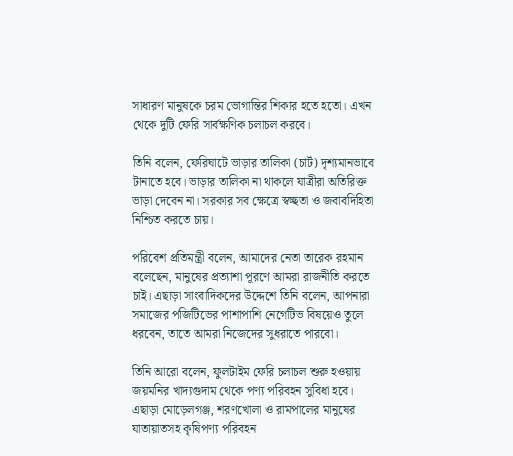সাধারণ মানুষকে চরম ভোগান্তির শিকার হতে হতো। এখন থেকে দুটি ফেরি সার্বক্ষণিক চলাচল করবে।

তিনি বলেন, ফেরিঘাটে ভাড়ার তালিকা (চার্ট) দৃশ্যমানভাবে টানাতে হবে। ভাড়ার তালিকা না থাকলে যাত্রীরা অতিরিক্ত ভাড়া দেবেন না। সরকার সব ক্ষেত্রে স্বচ্ছতা ও জবাবদিহিতা নিশ্চিত করতে চায়।

পরিবেশ প্রতিমন্ত্রী বলেন, আমাদের নেতা তারেক রহমান বলেছেন, মানুষের প্রত্যাশা পূরণে আমরা রাজনীতি করতে চাই। এছাড়া সাংবাদিকদের উদ্দেশে তিনি বলেন, আপনারা সমাজের পজিটিভের পাশাপাশি নেগেটিভ বিষয়েও তুলে ধরবেন, তাতে আমরা নিজেদের সুধরাতে পারবো।

তিনি আরো বলেন, ফুলটাইম ফেরি চলাচল শুরু হওয়ায় জয়মনির খাদ্যগুদাম থেকে পণ্য পরিবহন সুবিধা হবে। এছাড়া মোড়েলগঞ্জ, শরণখোলা ও রামপালের মানুষের যাতায়াতসহ কৃষিপণ্য পরিবহন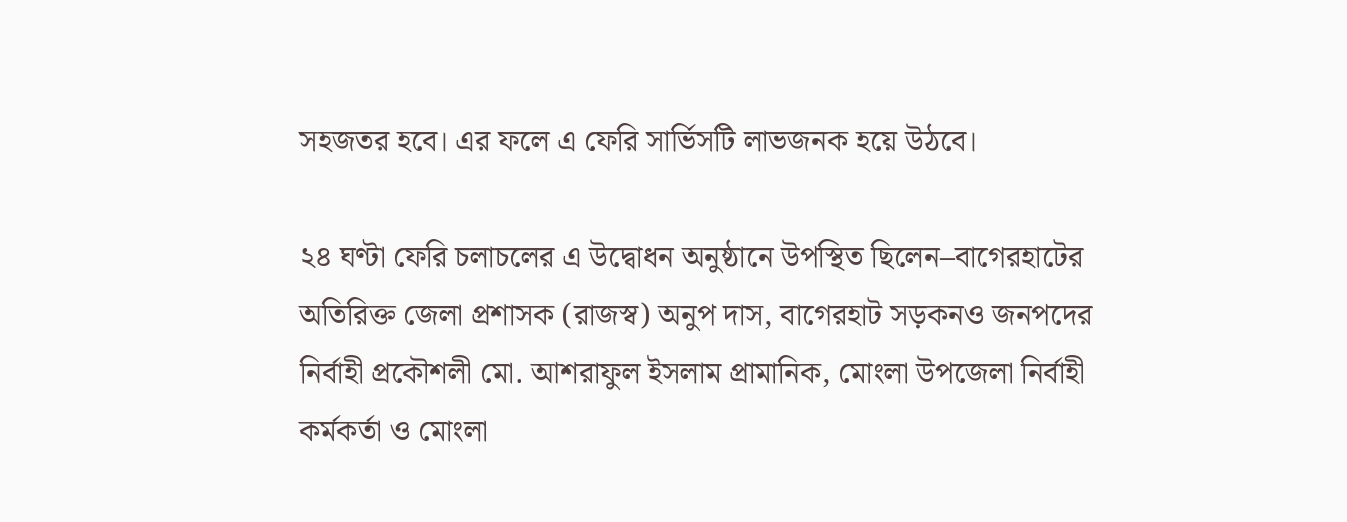সহজতর হবে। এর ফলে এ ফেরি সার্ভিসটি লাভজনক হয়ে উঠবে।

২৪ ঘণ্টা ফেরি চলাচলের এ উদ্বোধন অনুষ্ঠানে উপস্থিত ছিলেন–বাগেরহাটের অতিরিক্ত জেলা প্রশাসক (রাজস্ব) অনুপ দাস, বাগেরহাট সড়কনও জনপদের নির্বাহী প্রকৌশলী মো. আশরাফুল ইসলাম প্রামানিক, মোংলা উপজেলা নির্বাহী কর্মকর্তা ও মোংলা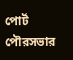পোর্ট পৌরসভার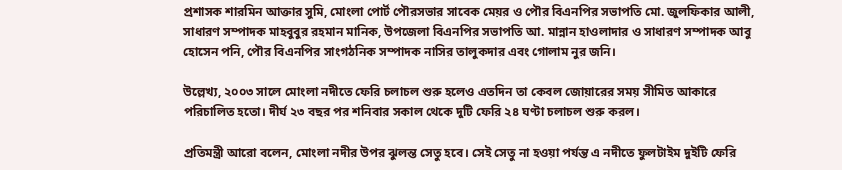প্রশাসক শারমিন আক্তার সুমি, মোংলা পোর্ট পৌরসভার সাবেক মেয়র ও পৌর বিএনপির সভাপতি মো. জুলফিকার আলী, সাধারণ সম্পাদক মাহবুবুর রহমান মানিক, উপজেলা বিএনপির সভাপতি আ. মান্নান হাওলাদার ও সাধারণ সম্পাদক আবু হোসেন পনি, পৌর বিএনপির সাংগঠনিক সম্পাদক নাসির তালুকদার এবং গোলাম নুর জনি।

উল্লেখ্য, ২০০৩ সালে মোংলা নদীতে ফেরি চলাচল শুরু হলেও এতদিন তা কেবল জোয়ারের সময় সীমিত আকারে পরিচালিত হতো। দীর্ঘ ২৩ বছর পর শনিবার সকাল থেকে দুটি ফেরি ২৪ ঘণ্টা চলাচল শুরু করল।

প্রতিমন্ত্রী আরো বলেন, মোংলা নদীর উপর ঝুলন্ত সেতু হবে। সেই সেতু না হওয়া পর্যন্ত এ নদীতে ফুলটাইম দুইটি ফেরি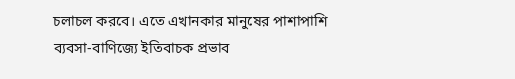চলাচল করবে। এতে এখানকার মানুষের পাশাপাশি ব্যবসা-বাণিজ্যে ইতিবাচক প্রভাব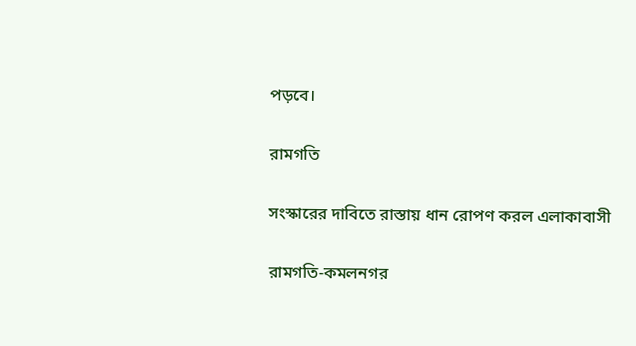পড়বে।

রামগতি

সংস্কারের দাবিতে রাস্তায় ধান রোপণ করল এলাকাবাসী

রামগতি-কমলনগর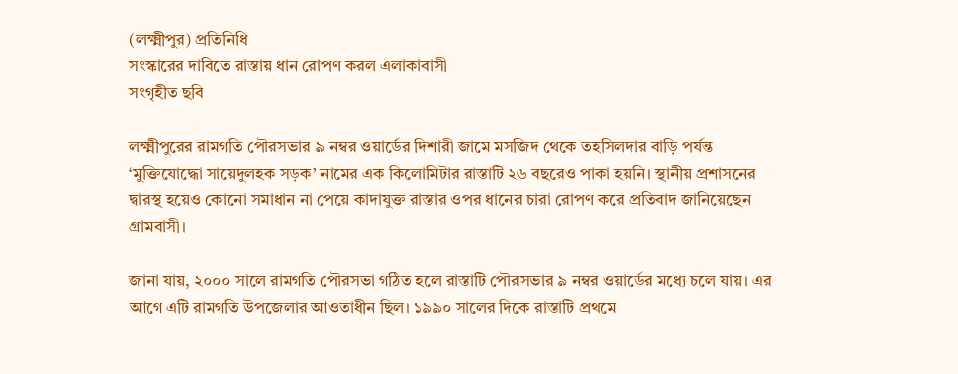(লক্ষ্মীপুর) প্রতিনিধি
সংস্কারের দাবিতে রাস্তায় ধান রোপণ করল এলাকাবাসী
সংগৃহীত ছবি

লক্ষ্মীপুরের রামগতি পৌরসভার ৯ নম্বর ওয়ার্ডের দিশারী জামে মসজিদ থেকে তহসিলদার বাড়ি পর্যন্ত ‘মুক্তিযোদ্ধো সায়েদুলহক সড়ক’ নামের এক কিলোমিটার রাস্তাটি ২৬ বছরেও পাকা হয়নি। স্থানীয় প্রশাসনের দ্বারস্থ হয়েও কোনো সমাধান না পেয়ে কাদাযুক্ত রাস্তার ওপর ধানের চারা রোপণ করে প্রতিবাদ জানিয়েছেন গ্রামবাসী।

জানা যায়, ২০০০ সালে রামগতি পৌরসভা গঠিত হলে রাস্তাটি পৌরসভার ৯ নম্বর ওয়ার্ডের মধ্যে চলে যায়। এর আগে এটি রামগতি উপজেলার আওতাধীন ছিল। ১৯৯০ সালের দিকে রাস্তাটি প্রথমে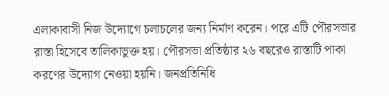এলাকাবাসী নিজ উদ্যোগে চলাচলের জন্য নির্মাণ করেন। পরে এটি পৌরসভার রাস্তা হিসেবে তালিকাভুক্ত হয়। পৌরসভা প্রতিষ্ঠার ২৬ বছরেও রাস্তাটি পাকা করণের উদ্যোগ নেওয়া হয়নি। জনপ্রতিনিধি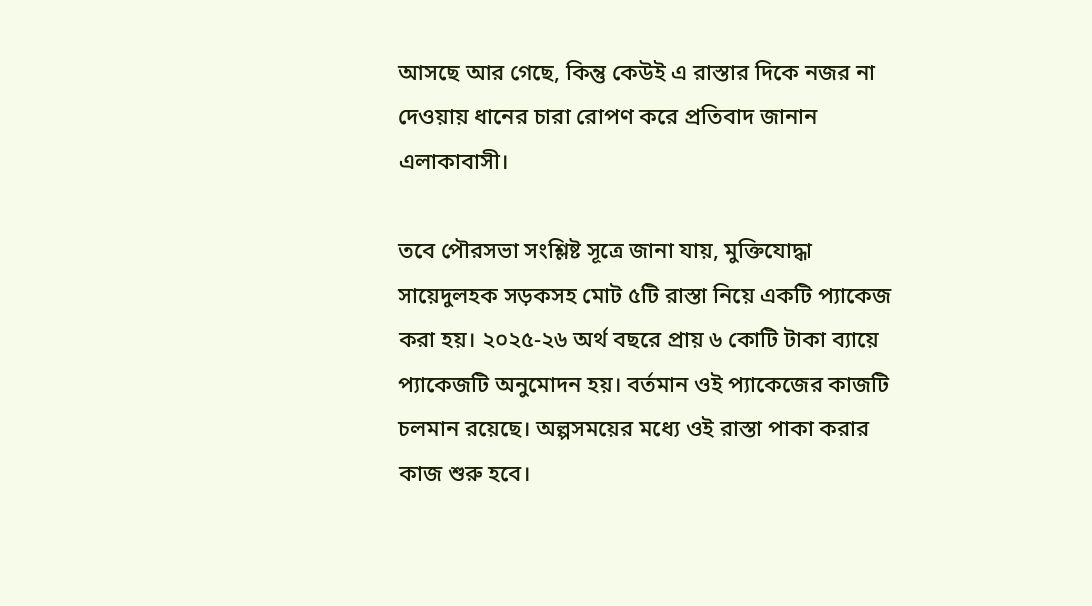আসছে আর গেছে, কিন্তু কেউই এ রাস্তার দিকে নজর না দেওয়ায় ধানের চারা রোপণ করে প্রতিবাদ জানান এলাকাবাসী।

তবে পৌরসভা সংশ্লিষ্ট সূত্রে জানা যায়, মুক্তিযোদ্ধা সায়েদুলহক সড়কসহ মোট ৫টি রাস্তা নিয়ে একটি প্যাকেজ করা হয়। ২০২৫-২৬ অর্থ বছরে প্রায় ৬ কোটি টাকা ব্যায়ে প্যাকেজটি অনুমোদন হয়। বর্তমান ওই প্যাকেজের কাজটি চলমান রয়েছে। অল্পসময়ের মধ্যে ওই রাস্তা পাকা করার কাজ শুরু হবে।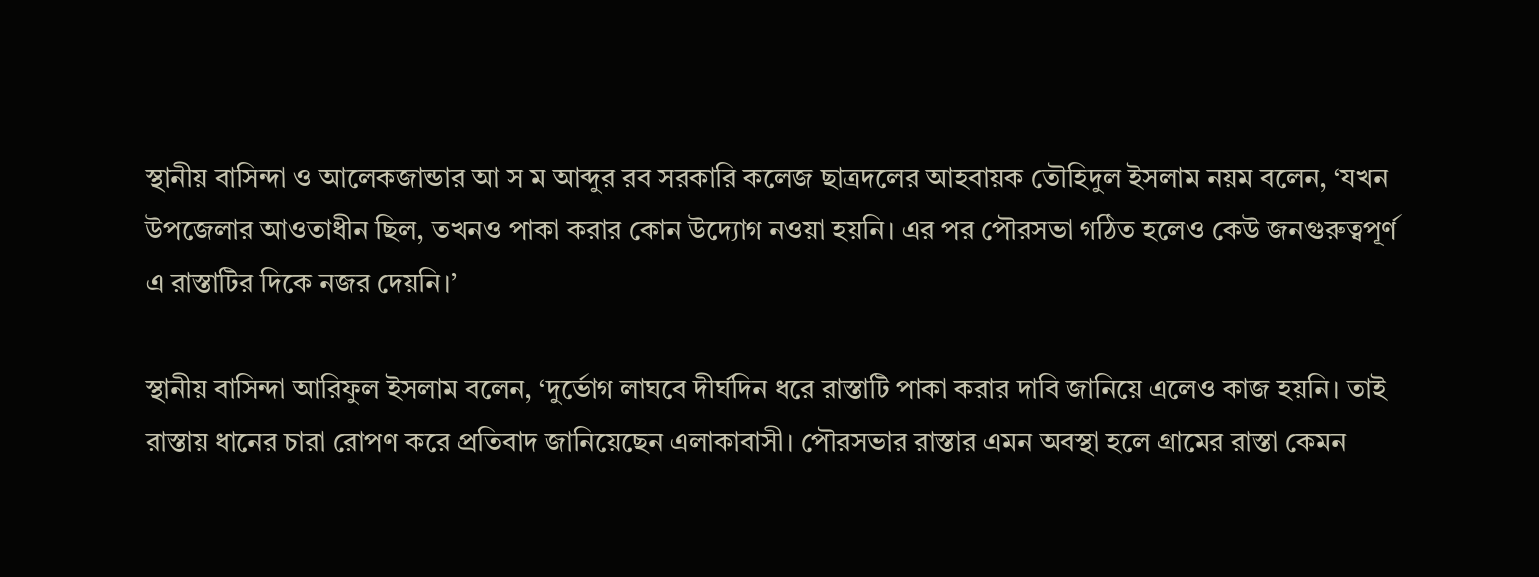স্থানীয় বাসিন্দা ও আলেকজান্ডার আ স ম আব্দুর রব সরকারি কলেজ ছাত্রদলের আহবায়ক তৌহিদুল ইসলাম নয়ম বলেন, ‘যখন উপজেলার আওতাধীন ছিল, তখনও পাকা করার কোন উদ্যোগ নওয়া হয়নি। এর পর পৌরসভা গঠিত হলেও কেউ জনগুরুত্বপূর্ণ এ রাস্তাটির দিকে নজর দেয়নি।’

স্থানীয় বাসিন্দা আরিফুল ইসলাম বলেন, ‘দুর্ভোগ লাঘবে দীর্ঘদিন ধরে রাস্তাটি পাকা করার দাবি জানিয়ে এলেও কাজ হয়নি। তাই রাস্তায় ধানের চারা রোপণ করে প্রতিবাদ জানিয়েছেন এলাকাবাসী। পৌরসভার রাস্তার এমন অবস্থা হলে গ্রামের রাস্তা কেমন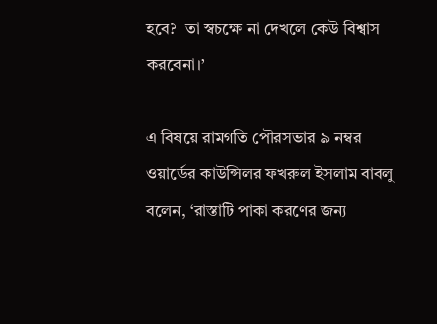হবে?  তা স্বচক্ষে না দেখলে কেউ বিশ্বাস করবেনা।’

এ বিষয়ে রামগতি পৌরসভার ৯ নম্বর ওয়ার্ডের কাউন্সিলর ফখরুল ইসলাম বাবলু বলেন, ‘রাস্তাটি পাকা করণের জন্য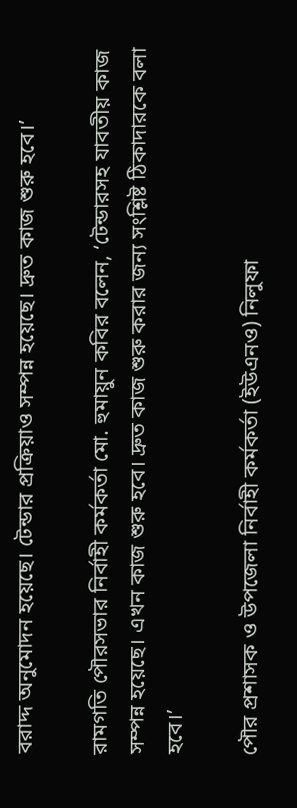বরাদ্দ অনুমোদন হয়েছে। টেন্ডার প্রক্রিয়াও সম্পন্ন হয়েছে। দ্রুত কাজ শুরু হবে।’

রামগতি পৌরসভার নির্বাহী কর্মকর্তা মো. হুমায়ুন কবির বলেন, ‘টেন্ডারসহ যাবতীয় কাজ সম্পন্ন হয়েছে। এখন কাজ শুরু হবে। দ্রুত কাজ শুরু করার জন্য সংশ্লিষ্ট ঠিকাদারকে বলা হবে।’

পৌর প্রশাসক ও উপজেলা নির্বাহী কর্মকর্তা (ইউএনও) নিলুফা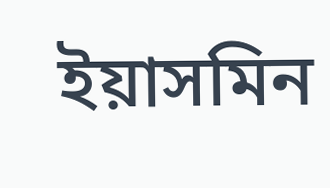ইয়াসমিন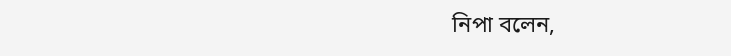নিপা বলেন,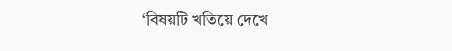‘বিষয়টি খতিয়ে দেখে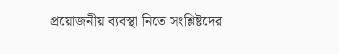প্রয়োজনীয় ব্যবস্থা নিতে সংশ্লিষ্টদের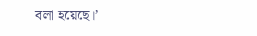বলা হয়েছে।’